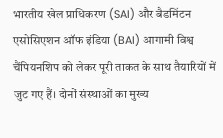भारतीय खेल प्राधिकरण (SAI) और बैडमिंटन एसोसिएशन ऑफ इंडिया (BAI) आगामी विश्व चैंपियनशिप को लेकर पूरी ताकत के साथ तैयारियों में जुट गए हैं। दोनों संस्थाओं का मुख्य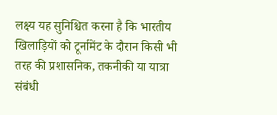लक्ष्य यह सुनिश्चित करना है कि भारतीय खिलाड़ियों को टूर्नामेंट के दौरान किसी भी तरह की प्रशासनिक, तकनीकी या यात्रा संबंधी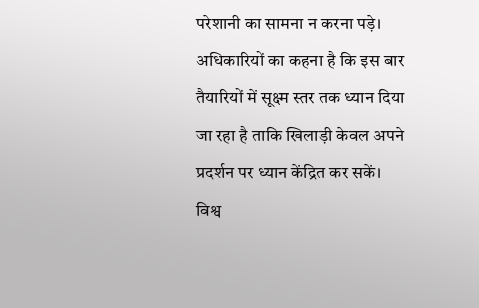परेशानी का सामना न करना पड़े। अधिकारियों का कहना है कि इस बार तैयारियों में सूक्ष्म स्तर तक ध्यान दिया जा रहा है ताकि खिलाड़ी केवल अपने प्रदर्शन पर ध्यान केंद्रित कर सकें।
विश्व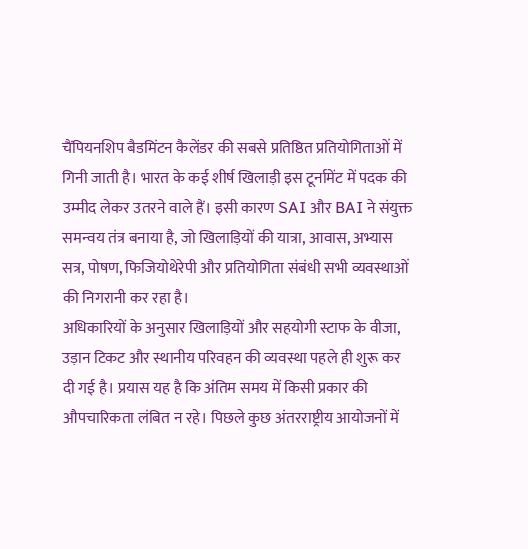चैंपियनशिप बैडमिंटन कैलेंडर की सबसे प्रतिष्ठित प्रतियोगिताओं में गिनी जाती है। भारत के कई शीर्ष खिलाड़ी इस टूर्नामेंट में पदक की उम्मीद लेकर उतरने वाले हैं। इसी कारण SAI और BAI ने संयुक्त समन्वय तंत्र बनाया है, जो खिलाड़ियों की यात्रा, आवास, अभ्यास सत्र, पोषण, फिजियोथेरेपी और प्रतियोगिता संबंधी सभी व्यवस्थाओं की निगरानी कर रहा है।
अधिकारियों के अनुसार खिलाड़ियों और सहयोगी स्टाफ के वीजा, उड़ान टिकट और स्थानीय परिवहन की व्यवस्था पहले ही शुरू कर दी गई है। प्रयास यह है कि अंतिम समय में किसी प्रकार की औपचारिकता लंबित न रहे। पिछले कुछ अंतरराष्ट्रीय आयोजनों में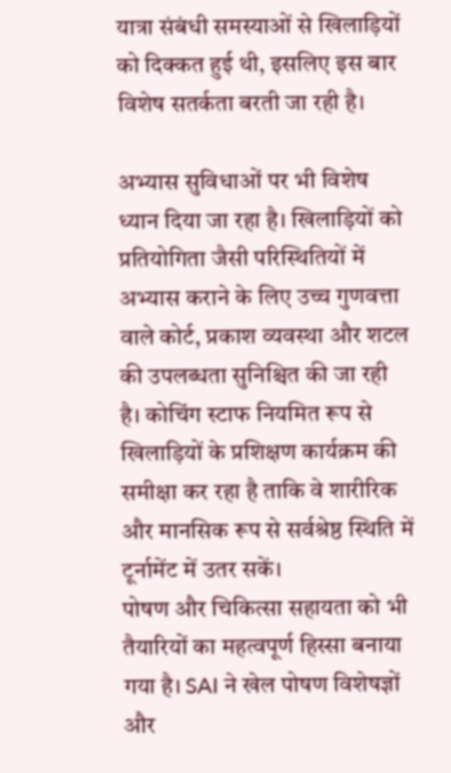यात्रा संबंधी समस्याओं से खिलाड़ियों को दिक्कत हुई थी, इसलिए इस बार विशेष सतर्कता बरती जा रही है।

अभ्यास सुविधाओं पर भी विशेष ध्यान दिया जा रहा है। खिलाड़ियों को प्रतियोगिता जैसी परिस्थितियों में अभ्यास कराने के लिए उच्च गुणवत्ता वाले कोर्ट, प्रकाश व्यवस्था और शटल की उपलब्धता सुनिश्चित की जा रही है। कोचिंग स्टाफ नियमित रूप से खिलाड़ियों के प्रशिक्षण कार्यक्रम की समीक्षा कर रहा है ताकि वे शारीरिक और मानसिक रूप से सर्वश्रेष्ठ स्थिति में टूर्नामेंट में उतर सकें।
पोषण और चिकित्सा सहायता को भी तैयारियों का महत्वपूर्ण हिस्सा बनाया गया है। SAI ने खेल पोषण विशेषज्ञों और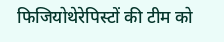फिजियोथेरेपिस्टों की टीम को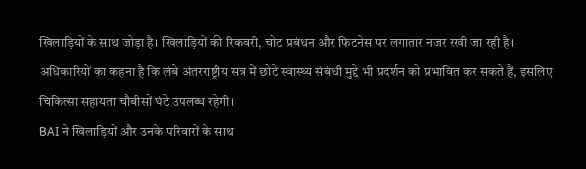खिलाड़ियों के साथ जोड़ा है। खिलाड़ियों की रिकवरी, चोट प्रबंधन और फिटनेस पर लगातार नजर रखी जा रही है। अधिकारियों का कहना है कि लंबे अंतरराष्ट्रीय सत्र में छोटे स्वास्थ्य संबंधी मुद्दे भी प्रदर्शन को प्रभावित कर सकते हैं, इसलिए चिकित्सा सहायता चौबीसों घंटे उपलब्ध रहेगी।
BAI ने खिलाड़ियों और उनके परिवारों के साथ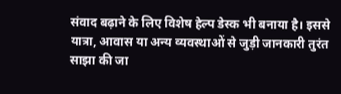संवाद बढ़ाने के लिए विशेष हेल्प डेस्क भी बनाया है। इससे यात्रा, आवास या अन्य व्यवस्थाओं से जुड़ी जानकारी तुरंत साझा की जा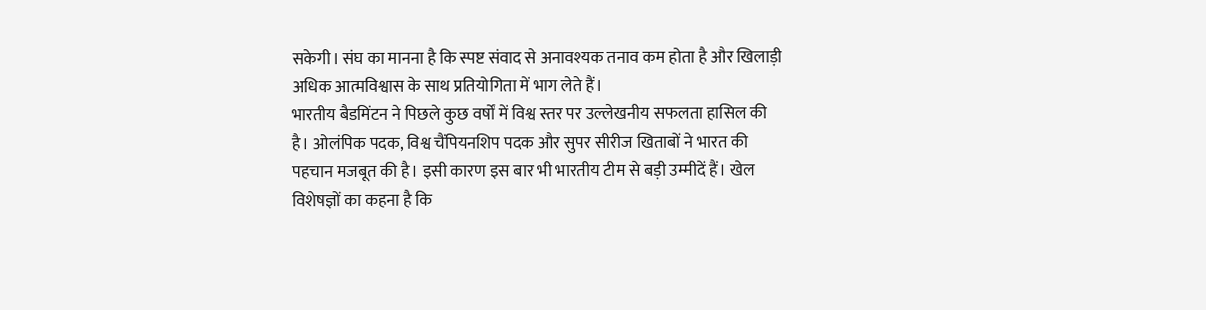सकेगी। संघ का मानना है कि स्पष्ट संवाद से अनावश्यक तनाव कम होता है और खिलाड़ी अधिक आत्मविश्वास के साथ प्रतियोगिता में भाग लेते हैं।
भारतीय बैडमिंटन ने पिछले कुछ वर्षों में विश्व स्तर पर उल्लेखनीय सफलता हासिल की है। ओलंपिक पदक, विश्व चैंपियनशिप पदक और सुपर सीरीज खिताबों ने भारत की पहचान मजबूत की है। इसी कारण इस बार भी भारतीय टीम से बड़ी उम्मीदें हैं। खेल विशेषज्ञों का कहना है कि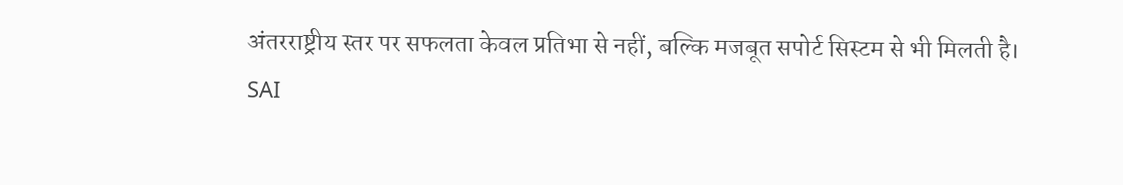अंतरराष्ट्रीय स्तर पर सफलता केवल प्रतिभा से नहीं, बल्कि मजबूत सपोर्ट सिस्टम से भी मिलती है।
SAI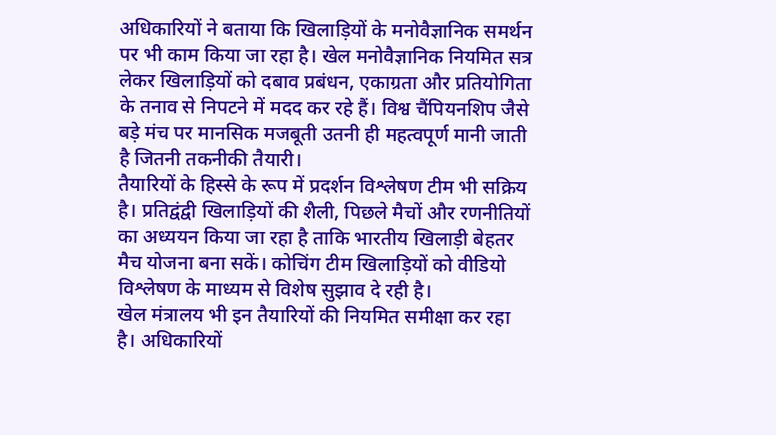अधिकारियों ने बताया कि खिलाड़ियों के मनोवैज्ञानिक समर्थन पर भी काम किया जा रहा है। खेल मनोवैज्ञानिक नियमित सत्र लेकर खिलाड़ियों को दबाव प्रबंधन, एकाग्रता और प्रतियोगिता के तनाव से निपटने में मदद कर रहे हैं। विश्व चैंपियनशिप जैसे बड़े मंच पर मानसिक मजबूती उतनी ही महत्वपूर्ण मानी जाती है जितनी तकनीकी तैयारी।
तैयारियों के हिस्से के रूप में प्रदर्शन विश्लेषण टीम भी सक्रिय है। प्रतिद्वंद्वी खिलाड़ियों की शैली, पिछले मैचों और रणनीतियों का अध्ययन किया जा रहा है ताकि भारतीय खिलाड़ी बेहतर मैच योजना बना सकें। कोचिंग टीम खिलाड़ियों को वीडियो विश्लेषण के माध्यम से विशेष सुझाव दे रही है।
खेल मंत्रालय भी इन तैयारियों की नियमित समीक्षा कर रहा है। अधिकारियों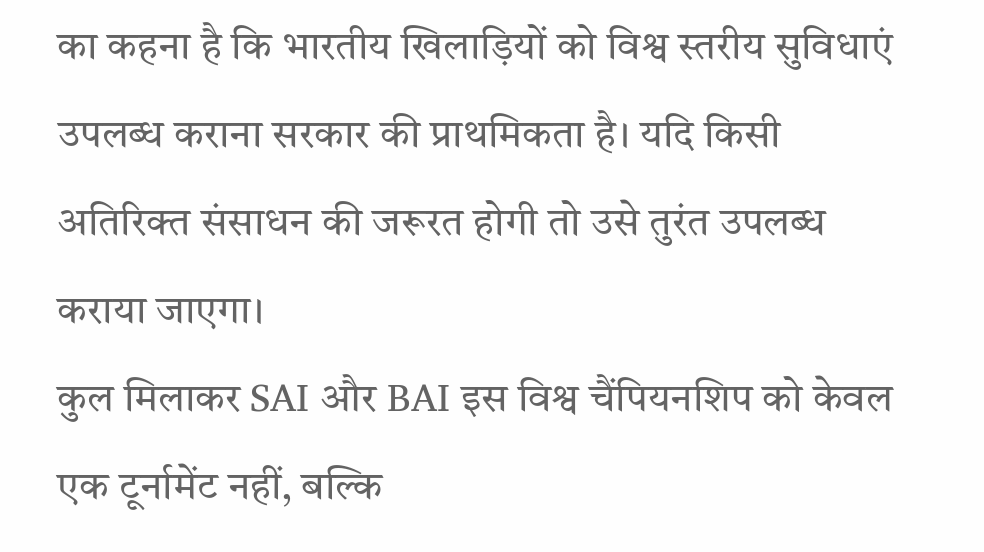का कहना है कि भारतीय खिलाड़ियों को विश्व स्तरीय सुविधाएं उपलब्ध कराना सरकार की प्राथमिकता है। यदि किसी अतिरिक्त संसाधन की जरूरत होगी तो उसे तुरंत उपलब्ध कराया जाएगा।
कुल मिलाकर SAI और BAI इस विश्व चैंपियनशिप को केवल एक टूर्नामेंट नहीं, बल्कि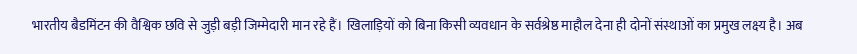भारतीय बैडमिंटन की वैश्विक छवि से जुड़ी बड़ी जिम्मेदारी मान रहे हैं। खिलाड़ियों को बिना किसी व्यवधान के सर्वश्रेष्ठ माहौल देना ही दोनों संस्थाओं का प्रमुख लक्ष्य है। अब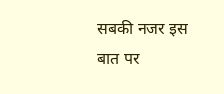सबकी नजर इस बात पर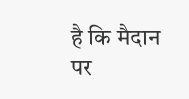है कि मैदान पर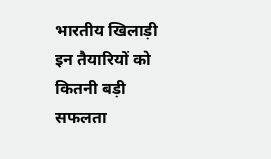भारतीय खिलाड़ी इन तैयारियों को कितनी बड़ी सफलता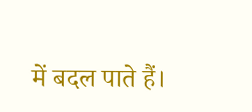में बदल पाते हैं।